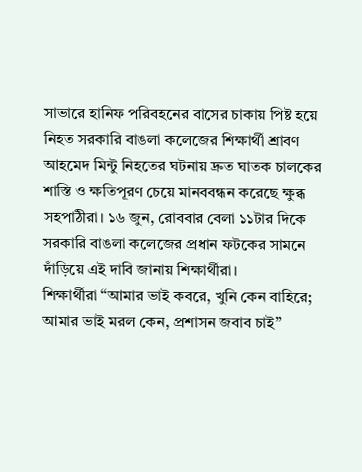সাভারে হানিফ পরিবহনের বাসের চাকায় পিষ্ট হয়ে নিহত সরকারি বাঙলা কলেজের শিক্ষার্থী শ্রাবণ আহমেদ মিন্টু নিহতের ঘটনায় দ্রুত ঘাতক চালকের শাস্তি ও ক্ষতিপূরণ চেয়ে মানববন্ধন করেছে ক্ষুব্ধ সহপাঠীরা। ১৬ জুন, রোববার বেলা ১১টার দিকে সরকারি বাঙলা কলেজের প্রধান ফটকের সামনে দাঁড়িয়ে এই দাবি জানায় শিক্ষার্থীরা।
শিক্ষার্থীরা ‘‘আমার ভাই কবরে, খুনি কেন বাহিরে; আমার ভাই মরল কেন, প্রশাসন জবাব চাই”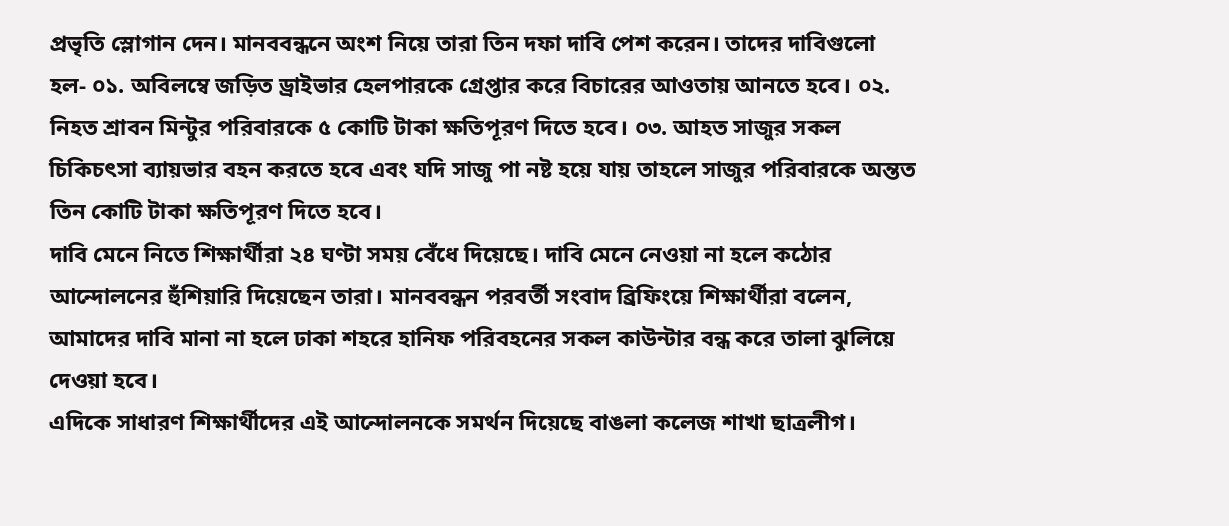প্রভৃতি স্লোগান দেন। মানববন্ধনে অংশ নিয়ে তারা তিন দফা দাবি পেশ করেন। তাদের দাবিগুলো হল- ০১. অবিলম্বে জড়িত ড্রাইভার হেলপারকে গ্রেপ্তার করে বিচারের আওতায় আনতে হবে। ০২. নিহত শ্রাবন মিন্টুর পরিবারকে ৫ কোটি টাকা ক্ষতিপূরণ দিতে হবে। ০৩. আহত সাজুর সকল চিকিচৎসা ব্যায়ভার বহন করতে হবে এবং যদি সাজু পা নষ্ট হয়ে যায় তাহলে সাজুর পরিবারকে অন্তত তিন কোটি টাকা ক্ষতিপূরণ দিতে হবে।
দাবি মেনে নিতে শিক্ষার্থীরা ২৪ ঘণ্টা সময় বেঁধে দিয়েছে। দাবি মেনে নেওয়া না হলে কঠোর আন্দোলনের হুঁশিয়ারি দিয়েছেন তারা। মানববন্ধন পরবর্তী সংবাদ ব্রিফিংয়ে শিক্ষার্থীরা বলেন, আমাদের দাবি মানা না হলে ঢাকা শহরে হানিফ পরিবহনের সকল কাউন্টার বন্ধ করে তালা ঝুলিয়ে দেওয়া হবে।
এদিকে সাধারণ শিক্ষার্থীদের এই আন্দোলনকে সমর্থন দিয়েছে বাঙলা কলেজ শাখা ছাত্রলীগ।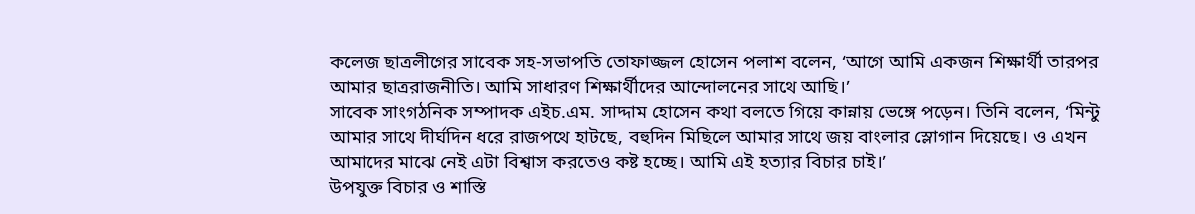কলেজ ছাত্রলীগের সাবেক সহ-সভাপতি তোফাজ্জল হোসেন পলাশ বলেন, ‘আগে আমি একজন শিক্ষার্থী তারপর আমার ছাত্ররাজনীতি। আমি সাধারণ শিক্ষার্থীদের আন্দোলনের সাথে আছি।’
সাবেক সাংগঠনিক সম্পাদক এইচ.এম. সাদ্দাম হোসেন কথা বলতে গিয়ে কান্নায় ভেঙ্গে পড়েন। তিনি বলেন, ‘মিন্টু আমার সাথে দীর্ঘদিন ধরে রাজপথে হাটছে, বহুদিন মিছিলে আমার সাথে জয় বাংলার স্লোগান দিয়েছে। ও এখন আমাদের মাঝে নেই এটা বিশ্বাস করতেও কষ্ট হচ্ছে। আমি এই হত্যার বিচার চাই।’
উপযুক্ত বিচার ও শাস্তি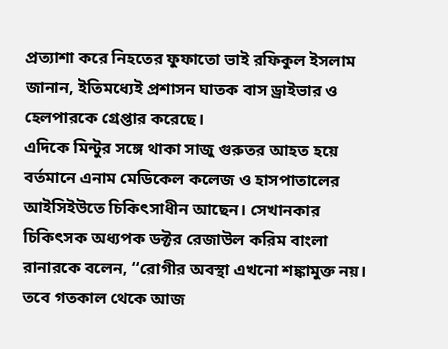প্রত্যাশা করে নিহতের ফুফাতো ভাই রফিকুল ইসলাম জানান, ইতিমধ্যেই প্রশাসন ঘাতক বাস ড্রাইভার ও হেলপারকে গ্রেপ্তার করেছে।
এদিকে মিন্টুর সঙ্গে থাকা সাজু গুরুতর আহত হয়ে বর্তমানে এনাম মেডিকেল কলেজ ও হাসপাতালের আইসিইউতে চিকিৎসাধীন আছেন। সেখানকার চিকিৎসক অধ্যপক ডক্টর রেজাউল করিম বাংলা রানারকে বলেন, ‘‘রোগীর অবস্থা এখনো শঙ্কামুক্ত নয়। তবে গতকাল থেকে আজ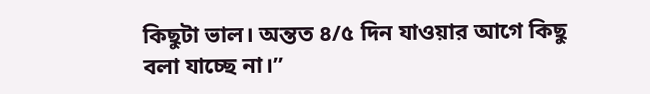কিছুটা ভাল। অন্তত ৪/৫ দিন যাওয়ার আগে কিছু বলা যাচ্ছে না।’’